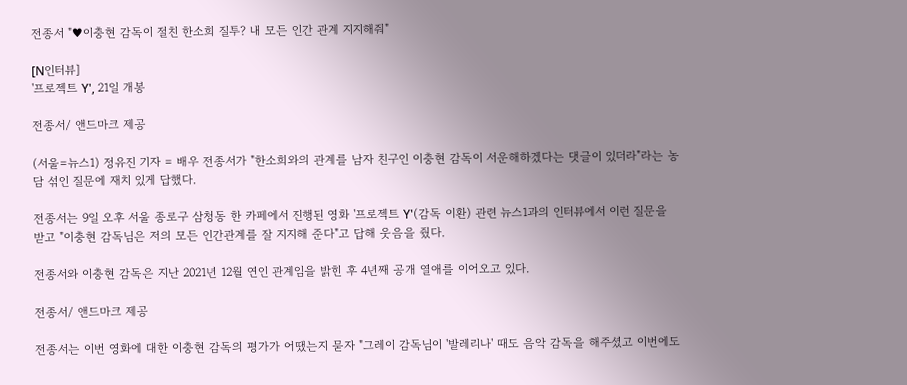전종서 "♥이충현 감독이 절친 한소희 질투? 내 모든 인간 관계 지지해줘"

[N인터뷰]
'프로젝트 Y', 21일 개봉

전종서/ 앤드마크 제공

(서울=뉴스1) 정유진 기자 = 배우 전종서가 "한소희와의 관계를 남자 친구인 이충현 감독이 서운해하겠다는 댓글이 있더라"라는 농담 섞인 질문에 재치 있게 답했다.

전종서는 9일 오후 서울 종로구 삼청동 한 카페에서 진행된 영화 '프로젝트 Y'(감독 이환) 관련 뉴스1과의 인터뷰에서 이런 질문을 받고 "이충현 감독님은 저의 모든 인간관계를 잘 지지해 준다"고 답해 웃음을 줬다.

전종서와 이충현 감독은 지난 2021년 12월 연인 관계임을 밝힌 후 4년째 공개 열애를 이어오고 있다.

전종서/ 앤드마크 제공

전종서는 이번 영화에 대한 이충현 감독의 평가가 어땠는지 묻자 "그레이 감독님이 '발레리나' 때도 음악 감독을 해주셨고 이번에도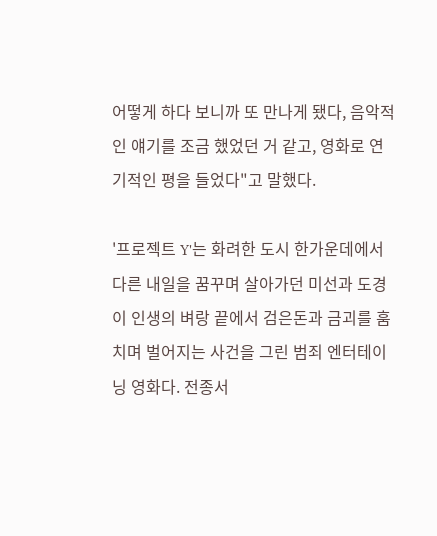어떻게 하다 보니까 또 만나게 됐다, 음악적인 얘기를 조금 했었던 거 같고, 영화로 연기적인 평을 들었다"고 말했다.

'프로젝트 Y'는 화려한 도시 한가운데에서 다른 내일을 꿈꾸며 살아가던 미선과 도경이 인생의 벼랑 끝에서 검은돈과 금괴를 훔치며 벌어지는 사건을 그린 범죄 엔터테이닝 영화다. 전종서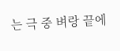는 극 중 벼랑 끝에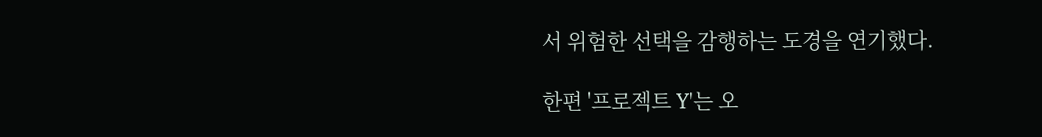서 위험한 선택을 감행하는 도경을 연기했다.

한편 '프로젝트 Y'는 오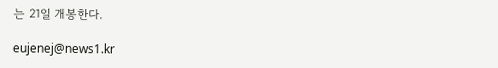는 21일 개봉한다.

eujenej@news1.kr